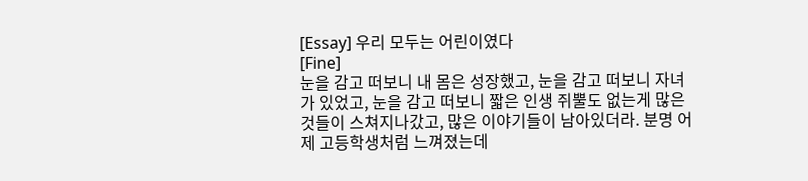[Essay] 우리 모두는 어린이였다
[Fine]
눈을 감고 떠보니 내 몸은 성장했고, 눈을 감고 떠보니 자녀가 있었고, 눈을 감고 떠보니 짧은 인생 쥐뿔도 없는게 많은 것들이 스쳐지나갔고, 많은 이야기들이 남아있더라. 분명 어제 고등학생처럼 느껴졌는데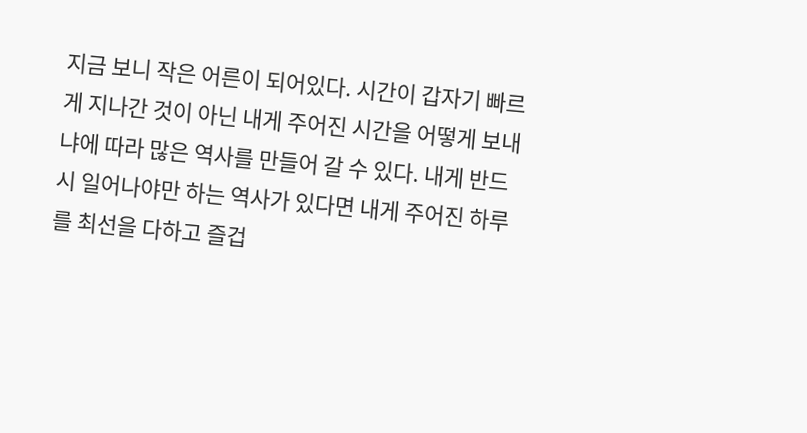지금 보니 작은 어른이 되어있다. 시간이 갑자기 빠르게 지나간 것이 아닌 내게 주어진 시간을 어떻게 보내냐에 따라 많은 역사를 만들어 갈 수 있다. 내게 반드시 일어나야만 하는 역사가 있다면 내게 주어진 하루를 최선을 다하고 즐겁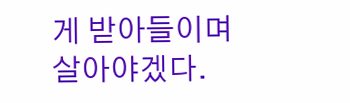게 받아들이며 살아야겠다.